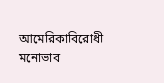আমেরিকাবিরোধী মনোভাব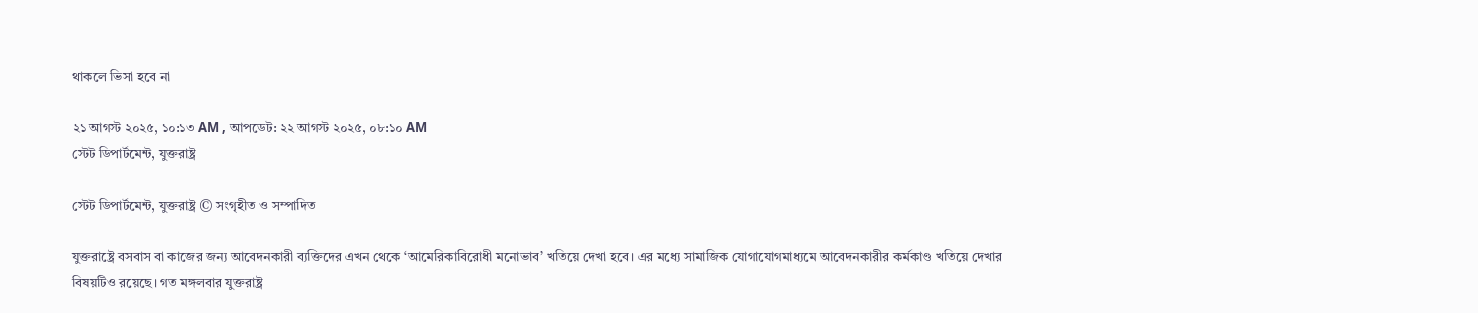থাকলে ভিসা হবে না

২১ আগস্ট ২০২৫, ১০:১৩ AM , আপডেট: ২২ আগস্ট ২০২৫, ০৮:১০ AM
স্টেট ডিপার্টমেন্ট, যুক্তরাষ্ট্র

স্টেট ডিপার্টমেন্ট, যুক্তরাষ্ট্র © সংগৃহীত ও সম্পাদিত

যুক্তরাষ্ট্রে বসবাস বা কাজের জন্য আবেদনকারী ব্যক্তিদের এখন থেকে ‘আমেরিকাবিরোধী মনোভাব’ খতিয়ে দেখা হবে। এর মধ্যে সামাজিক যোগাযোগমাধ্যমে আবেদনকারীর কর্মকাণ্ড খতিয়ে দেখার বিষয়টিও রয়েছে। গত মঙ্গলবার যুক্তরাষ্ট্র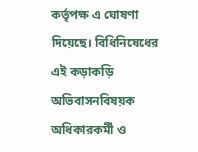কর্তৃপক্ষ এ ঘোষণা দিয়েছে। বিধিনিষেধের এই কড়াকড়ি অভিবাসনবিষয়ক অধিকারকর্মী ও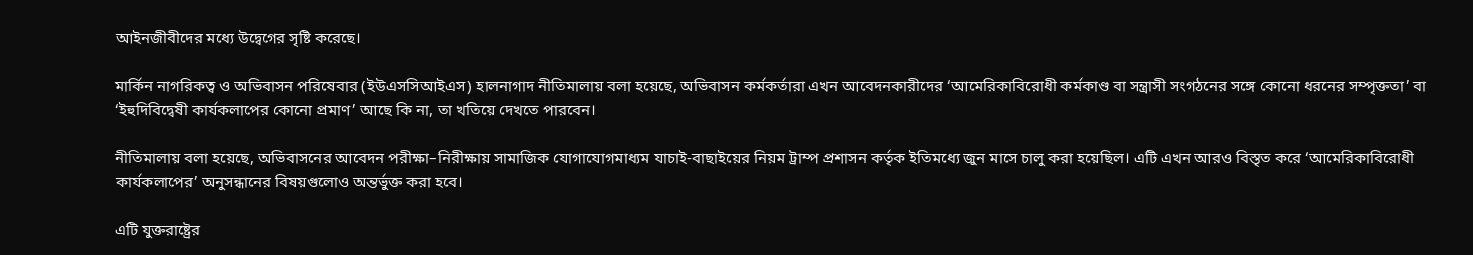আইনজীবীদের মধ্যে উদ্বেগের সৃষ্টি করেছে।

মার্কিন নাগরিকত্ব ও অভিবাসন পরিষেবার (ইউএসসিআইএস) হালনাগাদ নীতিমালায় বলা হয়েছে, অভিবাসন কর্মকর্তারা এখন আবেদনকারীদের ‘আমেরিকাবিরোধী কর্মকাণ্ড বা সন্ত্রাসী সংগঠনের সঙ্গে কোনো ধরনের সম্পৃক্ততা’ বা ‘ইহুদিবিদ্বেষী কার্যকলাপের কোনো প্রমাণ’ আছে কি না, তা খতিয়ে দেখতে পারবেন।

নীতিমালায় বলা হয়েছে, অভিবাসনের আবেদন পরীক্ষা–নিরীক্ষায় সামাজিক যোগাযোগমাধ্যম যাচাই-বাছাইয়ের নিয়ম ট্রাম্প প্রশাসন কর্তৃক ইতিমধ্যে জুন মাসে চালু করা হয়েছিল। এটি এখন আরও বিস্তৃত করে ‘আমেরিকাবিরোধী কার্যকলাপের’ অনুসন্ধানের বিষয়গুলোও অন্তর্ভুক্ত করা হবে।

এটি যুক্তরাষ্ট্রের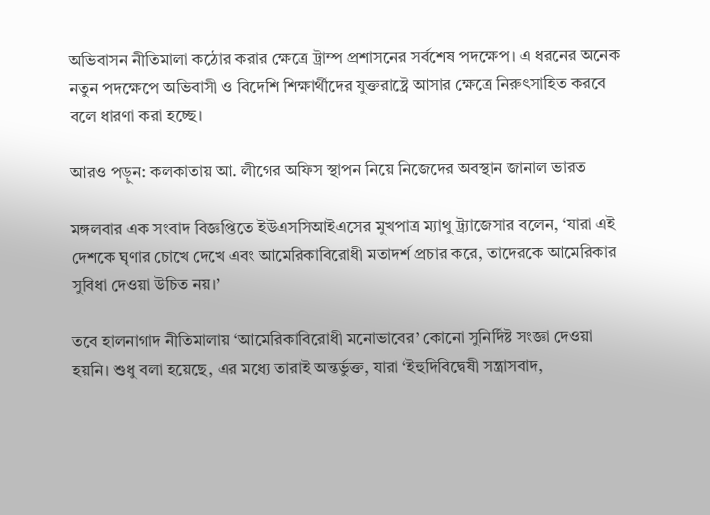অভিবাসন নীতিমালা কঠোর করার ক্ষেত্রে ট্রাম্প প্রশাসনের সর্বশেষ পদক্ষেপ। এ ধরনের অনেক নতুন পদক্ষেপে অভিবাসী ও বিদেশি শিক্ষার্থীদের যুক্তরাষ্ট্রে আসার ক্ষেত্রে নিরুৎসাহিত করবে বলে ধারণা করা হচ্ছে।

আরও পড়ুন: কলকাতায় আ. লীগের অফিস স্থাপন নিয়ে নিজেদের অবস্থান জানাল ভারত

মঙ্গলবার এক সংবাদ বিজ্ঞপ্তিতে ইউএসসিআইএসের মুখপাত্র ম্যাথু ট্র্যাজেসার বলেন, ‘যারা এই দেশকে ঘৃণার চোখে দেখে এবং আমেরিকাবিরোধী মতাদর্শ প্রচার করে, তাদেরকে আমেরিকার সুবিধা দেওয়া উচিত নয়।’

তবে হালনাগাদ নীতিমালায় ‘আমেরিকাবিরোধী মনোভাবের’ কোনো সুনির্দিষ্ট সংজ্ঞা দেওয়া হয়নি। শুধু বলা হয়েছে, এর মধ্যে তারাই অন্তর্ভুক্ত, যারা ‘ইহুদিবিদ্বেষী সন্ত্রাসবাদ,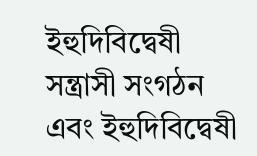ইহুদিবিদ্বেষী সন্ত্রাসী সংগঠন এবং ইহুদিবিদ্বেষী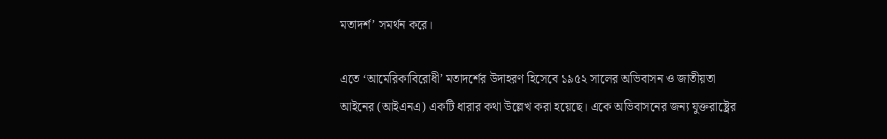মতাদর্শ’ সমর্থন করে।

এতে ‘আমেরিকাবিরোধী’ মতাদর্শের উদাহরণ হিসেবে ১৯৫২ সালের অভিবাসন ও জাতীয়তা আইনের (আইএনএ) একটি ধারার কথা উল্লেখ করা হয়েছে। একে অভিবাসনের জন্য যুক্তরাষ্ট্রের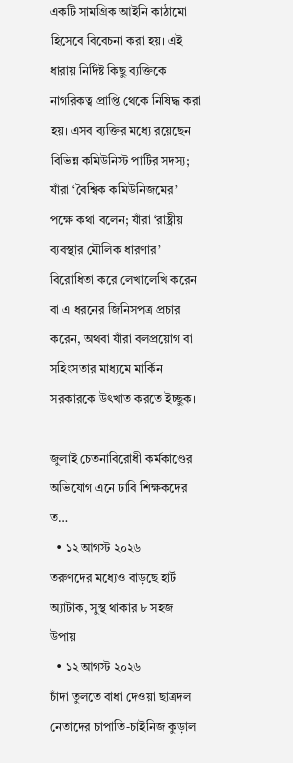একটি সামগ্রিক আইনি কাঠামো হিসেবে বিবেচনা করা হয়। এই ধারায় নির্দিষ্ট কিছু ব্যক্তিকে নাগরিকত্ব প্রাপ্তি থেকে নিষিদ্ধ করা হয়। এসব ব্যক্তির মধ্যে রয়েছেন বিভিন্ন কমিউনিস্ট পার্টির সদস্য; যাঁরা ‘বৈশ্বিক কমিউনিজমের’ পক্ষে কথা বলেন; যাঁরা ‘রাষ্ট্রীয় ব্যবস্থার মৌলিক ধারণার’ বিরোধিতা করে লেখালেখি করেন বা এ ধরনের জিনিসপত্র প্রচার করেন, অথবা যাঁরা বলপ্রয়োগ বা সহিংসতার মাধ্যমে মার্কিন সরকারকে উৎখাত করতে ইচ্ছুক।

জুলাই চেতনাবিরোধী কর্মকাণ্ডের অভিযোগ এনে ঢাবি শিক্ষকদের ত…
  • ১২ আগস্ট ২০২৬
তরুণদের মধ্যেও বাড়ছে হার্ট অ্যাটাক, সুস্থ থাকার ৮ সহজ উপায়
  • ১২ আগস্ট ২০২৬
চাঁদা তুলতে বাধা দেওয়া ছাত্রদল নেতাদের চাপাতি-চাইনিজ কুড়াল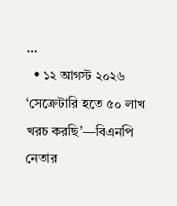…
  • ১২ আগস্ট ২০২৬
‘সেক্রেটারি হতে ৫০ লাখ খরচ করছি’—বিএনপি নেতার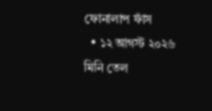ফোনালাপ ফাঁস
  • ১২ আগস্ট ২০২৬
মিনি তেল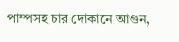পাম্পসহ চার দোকানে আগুন,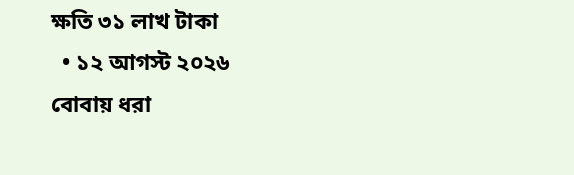ক্ষতি ৩১ লাখ টাকা
  • ১২ আগস্ট ২০২৬
বোবায় ধরা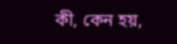কী, কেন হয়,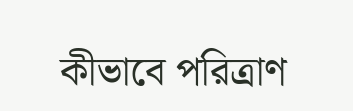কীভাবে পরিত্রাণ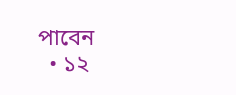পাবেন
  • ১২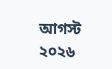আগস্ট ২০২৬